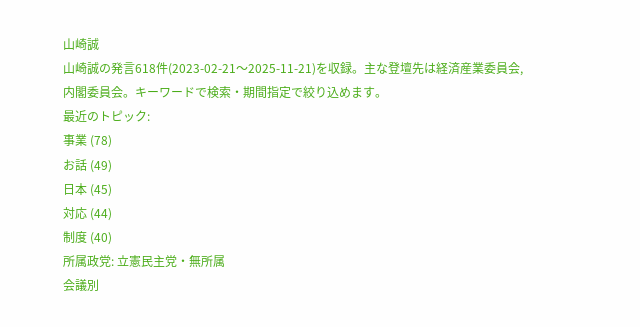山崎誠
山崎誠の発言618件(2023-02-21〜2025-11-21)を収録。主な登壇先は経済産業委員会, 内閣委員会。キーワードで検索・期間指定で絞り込めます。
最近のトピック:
事業 (78)
お話 (49)
日本 (45)
対応 (44)
制度 (40)
所属政党: 立憲民主党・無所属
会議別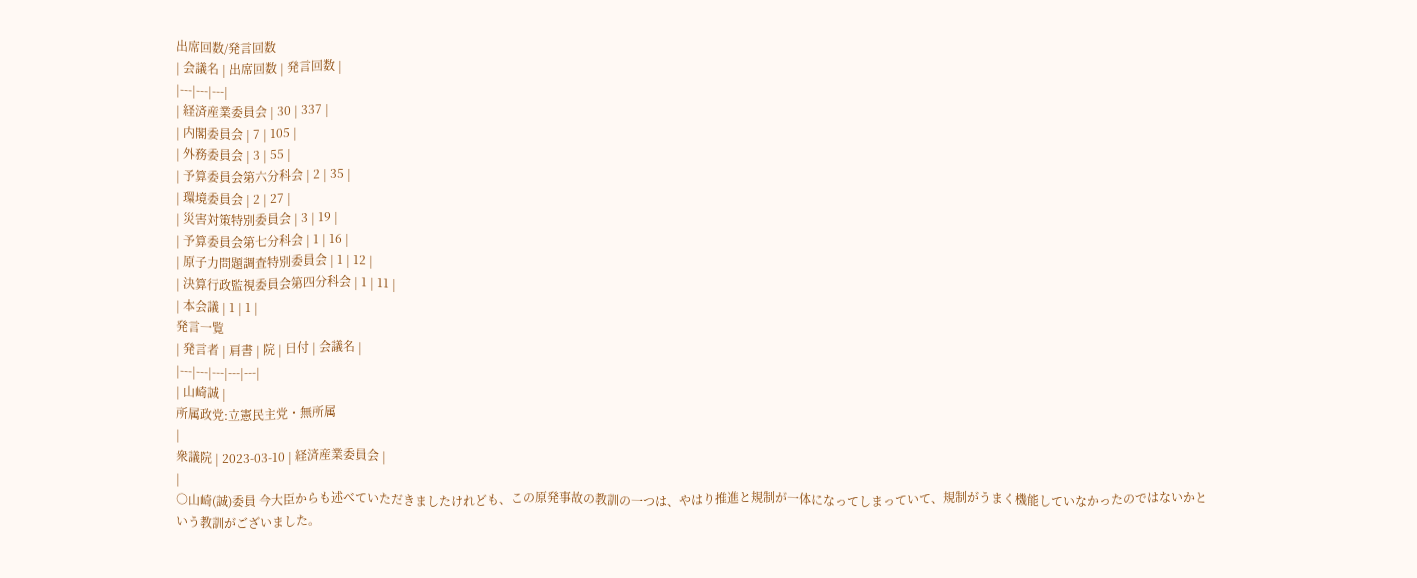出席回数/発言回数
| 会議名 | 出席回数 | 発言回数 |
|---|---|---|
| 経済産業委員会 | 30 | 337 |
| 内閣委員会 | 7 | 105 |
| 外務委員会 | 3 | 55 |
| 予算委員会第六分科会 | 2 | 35 |
| 環境委員会 | 2 | 27 |
| 災害対策特別委員会 | 3 | 19 |
| 予算委員会第七分科会 | 1 | 16 |
| 原子力問題調査特別委員会 | 1 | 12 |
| 決算行政監視委員会第四分科会 | 1 | 11 |
| 本会議 | 1 | 1 |
発言一覧
| 発言者 | 肩書 | 院 | 日付 | 会議名 |
|---|---|---|---|---|
| 山崎誠 |
所属政党:立憲民主党・無所属
|
衆議院 | 2023-03-10 | 経済産業委員会 |
|
○山崎(誠)委員 今大臣からも述べていただきましたけれども、この原発事故の教訓の一つは、やはり推進と規制が一体になってしまっていて、規制がうまく機能していなかったのではないかという教訓がございました。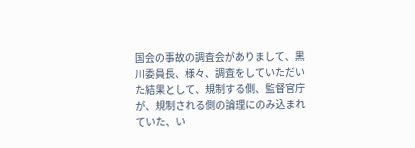国会の事故の調査会がありまして、黒川委員長、様々、調査をしていただいた結果として、規制する側、監督官庁が、規制される側の論理にのみ込まれていた、い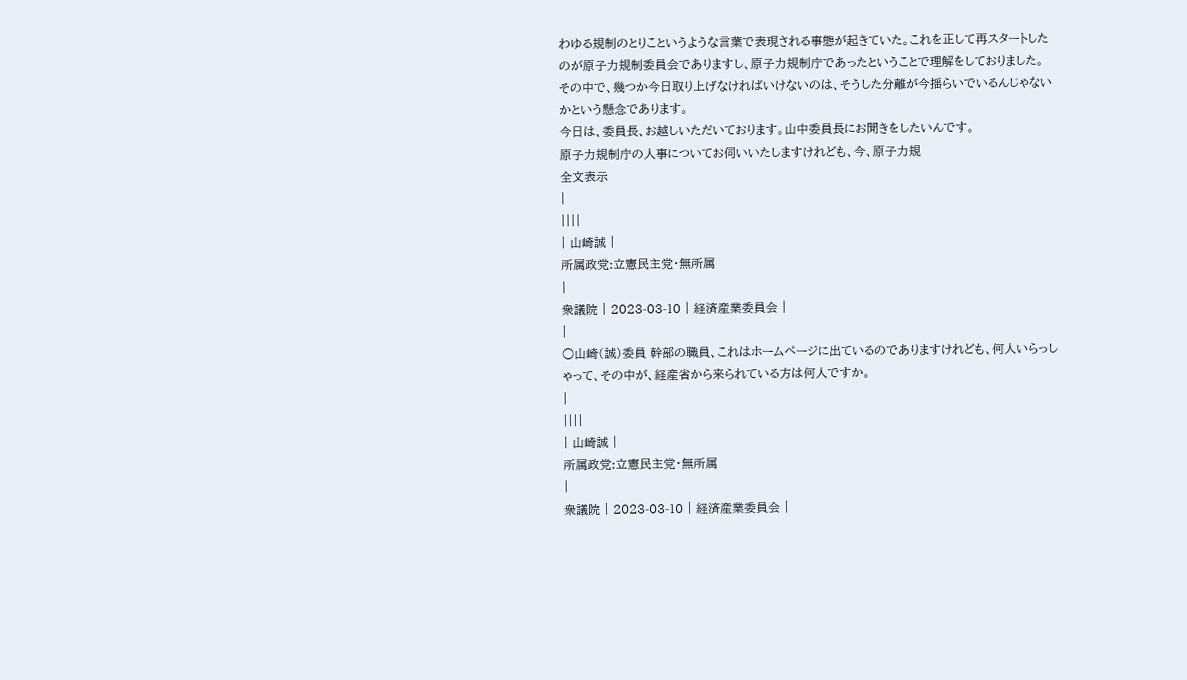わゆる規制のとりこというような言葉で表現される事態が起きていた。これを正して再スタートしたのが原子力規制委員会でありますし、原子力規制庁であったということで理解をしておりました。
その中で、幾つか今日取り上げなければいけないのは、そうした分離が今揺らいでいるんじゃないかという懸念であります。
今日は、委員長、お越しいただいております。山中委員長にお聞きをしたいんです。
原子力規制庁の人事についてお伺いいたしますけれども、今、原子力規
全文表示
|
||||
| 山崎誠 |
所属政党:立憲民主党・無所属
|
衆議院 | 2023-03-10 | 経済産業委員会 |
|
○山崎(誠)委員 幹部の職員、これはホームページに出ているのでありますけれども、何人いらっしゃって、その中が、経産省から来られている方は何人ですか。
|
||||
| 山崎誠 |
所属政党:立憲民主党・無所属
|
衆議院 | 2023-03-10 | 経済産業委員会 |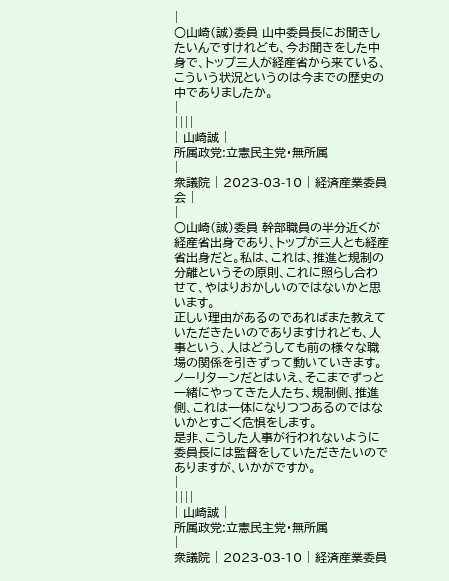|
○山崎(誠)委員 山中委員長にお聞きしたいんですけれども、今お聞きをした中身で、トップ三人が経産省から来ている、こういう状況というのは今までの歴史の中でありましたか。
|
||||
| 山崎誠 |
所属政党:立憲民主党・無所属
|
衆議院 | 2023-03-10 | 経済産業委員会 |
|
○山崎(誠)委員 幹部職員の半分近くが経産省出身であり、トップが三人とも経産省出身だと。私は、これは、推進と規制の分離というその原則、これに照らし合わせて、やはりおかしいのではないかと思います。
正しい理由があるのであればまた教えていただきたいのでありますけれども、人事という、人はどうしても前の様々な職場の関係を引きずって動いていきます。ノーリターンだとはいえ、そこまでずっと一緒にやってきた人たち、規制側、推進側、これは一体になりつつあるのではないかとすごく危惧をします。
是非、こうした人事が行われないように委員長には監督をしていただきたいのでありますが、いかがですか。
|
||||
| 山崎誠 |
所属政党:立憲民主党・無所属
|
衆議院 | 2023-03-10 | 経済産業委員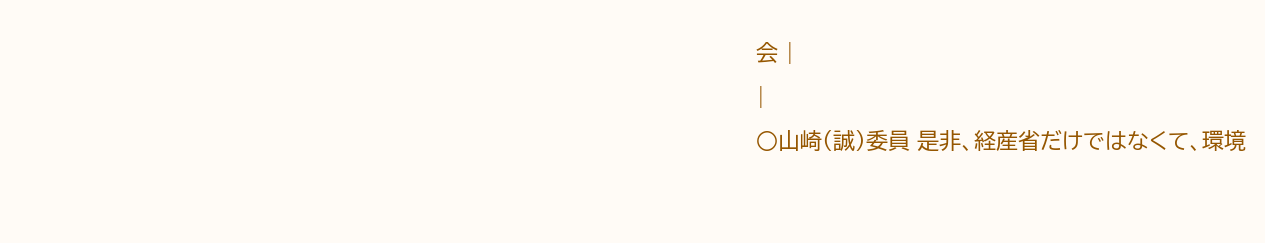会 |
|
○山崎(誠)委員 是非、経産省だけではなくて、環境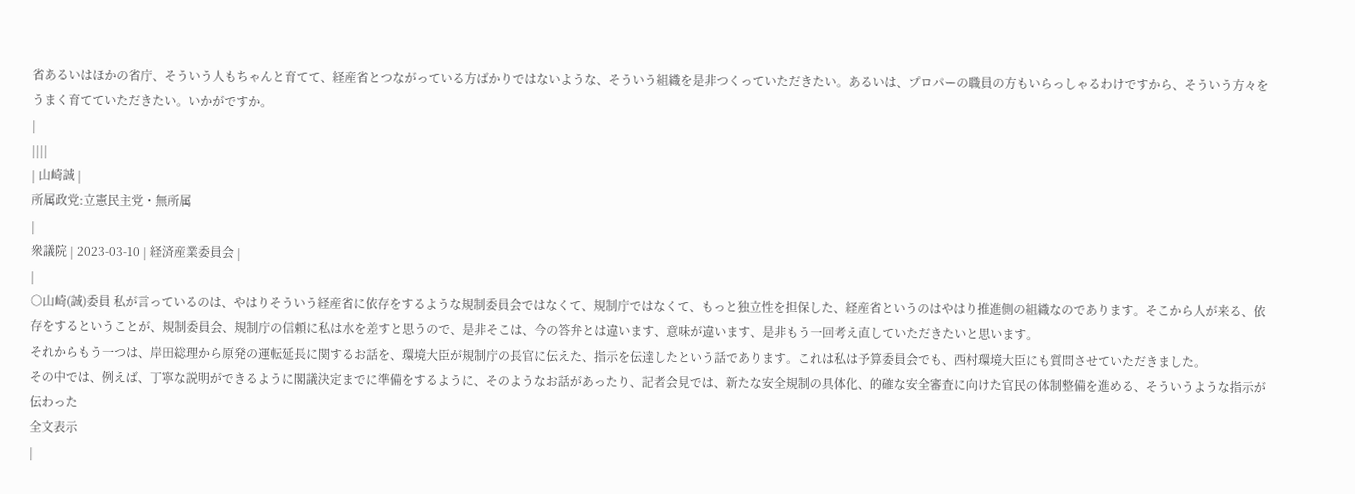省あるいはほかの省庁、そういう人もちゃんと育てて、経産省とつながっている方ばかりではないような、そういう組織を是非つくっていただきたい。あるいは、プロパーの職員の方もいらっしゃるわけですから、そういう方々をうまく育てていただきたい。いかがですか。
|
||||
| 山崎誠 |
所属政党:立憲民主党・無所属
|
衆議院 | 2023-03-10 | 経済産業委員会 |
|
○山崎(誠)委員 私が言っているのは、やはりそういう経産省に依存をするような規制委員会ではなくて、規制庁ではなくて、もっと独立性を担保した、経産省というのはやはり推進側の組織なのであります。そこから人が来る、依存をするということが、規制委員会、規制庁の信頼に私は水を差すと思うので、是非そこは、今の答弁とは違います、意味が違います、是非もう一回考え直していただきたいと思います。
それからもう一つは、岸田総理から原発の運転延長に関するお話を、環境大臣が規制庁の長官に伝えた、指示を伝達したという話であります。これは私は予算委員会でも、西村環境大臣にも質問させていただきました。
その中では、例えば、丁寧な説明ができるように閣議決定までに準備をするように、そのようなお話があったり、記者会見では、新たな安全規制の具体化、的確な安全審査に向けた官民の体制整備を進める、そういうような指示が伝わった
全文表示
|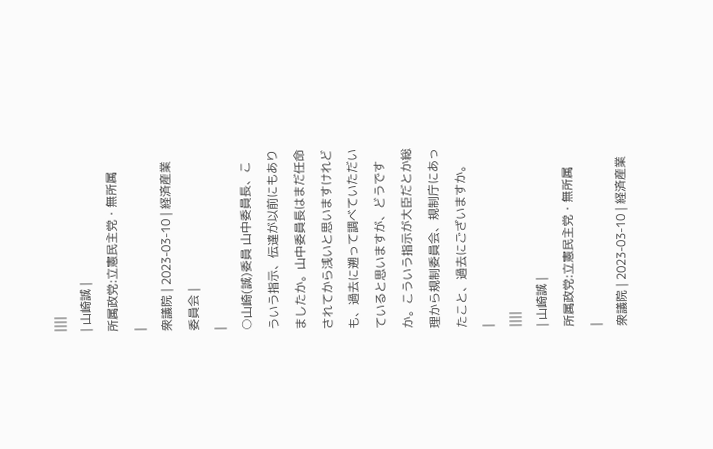||||
| 山崎誠 |
所属政党:立憲民主党・無所属
|
衆議院 | 2023-03-10 | 経済産業委員会 |
|
○山崎(誠)委員 山中委員長、こういう指示、伝達が以前にもありましたか。山中委員長はまだ任命されてから浅いと思いますけれども、過去に遡って調べていただいていると思いますが、どうですか。こういう指示が大臣だとか総理から規制委員会、規制庁にあったこと、過去にございますか。
|
||||
| 山崎誠 |
所属政党:立憲民主党・無所属
|
衆議院 | 2023-03-10 | 経済産業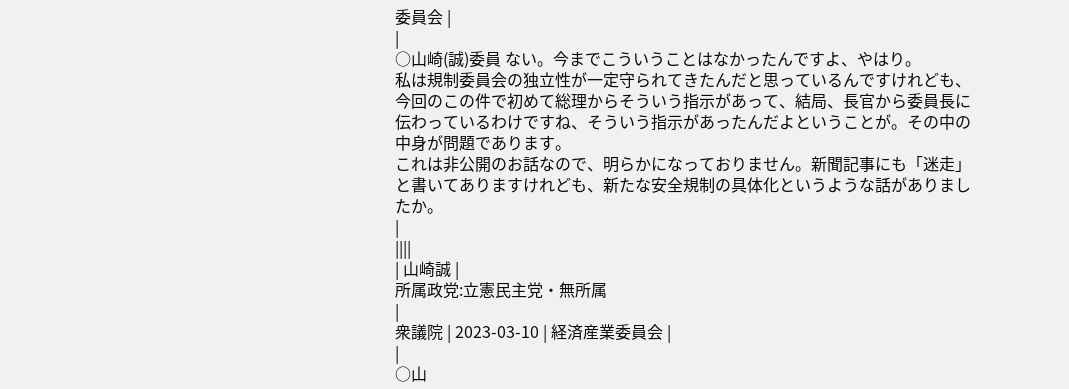委員会 |
|
○山崎(誠)委員 ない。今までこういうことはなかったんですよ、やはり。
私は規制委員会の独立性が一定守られてきたんだと思っているんですけれども、今回のこの件で初めて総理からそういう指示があって、結局、長官から委員長に伝わっているわけですね、そういう指示があったんだよということが。その中の中身が問題であります。
これは非公開のお話なので、明らかになっておりません。新聞記事にも「迷走」と書いてありますけれども、新たな安全規制の具体化というような話がありましたか。
|
||||
| 山崎誠 |
所属政党:立憲民主党・無所属
|
衆議院 | 2023-03-10 | 経済産業委員会 |
|
○山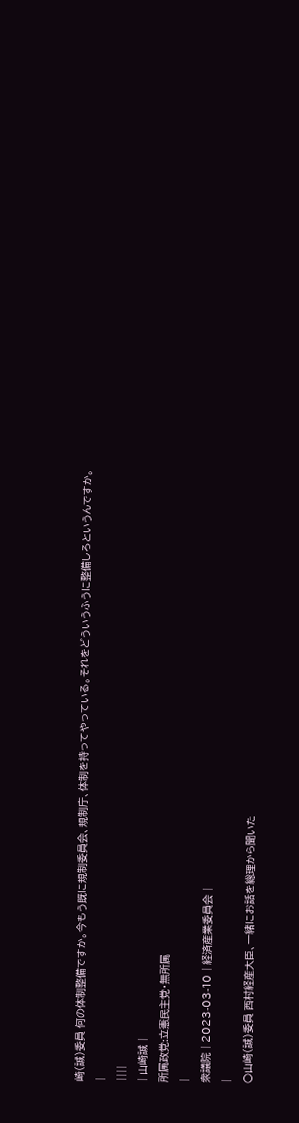崎(誠)委員 何の体制整備ですか。今もう既に規制委員会、規制庁、体制を持ってやっている。それをどういうふうに整備しろというんですか。
|
||||
| 山崎誠 |
所属政党:立憲民主党・無所属
|
衆議院 | 2023-03-10 | 経済産業委員会 |
|
○山崎(誠)委員 西村経産大臣、一緒にお話を総理から聞いた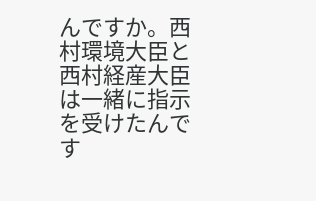んですか。西村環境大臣と西村経産大臣は一緒に指示を受けたんです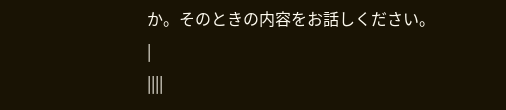か。そのときの内容をお話しください。
|
||||